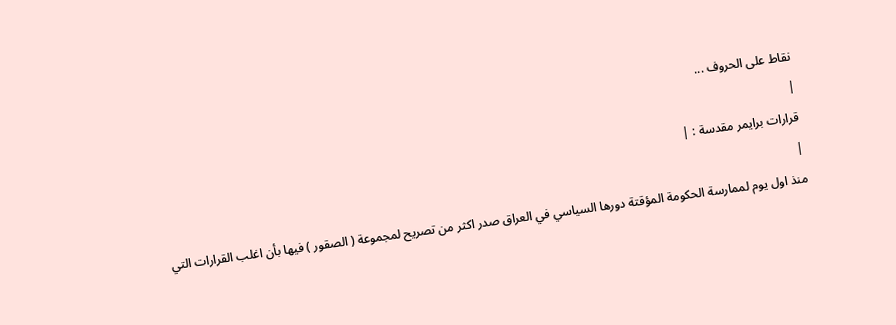نقاط على الحروف ...
|
قرارات برايمر مقدسة : |
|
منذ اول يوم لممارسة الحكومة المؤقتة دورها السياسي في العراق صدر اكثر من تصريح لمجموعة ( الصقور ) فيها بأن اغلب القرارات التي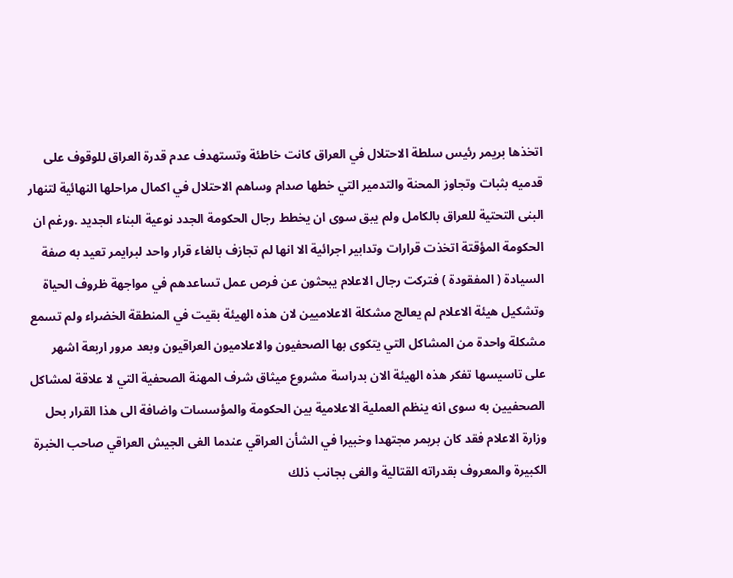اتخذها بريمر رئيس سلطة الاحتلال في العراق كانت خاطئة وتستهدف عدم قدرة العراق للوقوف على قدميه بثبات وتجاوز المحنة والتدمير التي خطها صدام وساهم الاحتلال في اكمال مراحلها النهائية لتنهار البنى التحتية للعراق بالكامل ولم يبق سوى ان يخطط رجال الحكومة الجدد نوعية البناء الجديد .ورغم ان الحكومة المؤقتة اتخذت قرارات وتدابير اجرائية الا انها لم تجازف بالغاء قرار واحد لبرايمر تعيد به صفة السيادة ( المفقودة ) فتركت رجال الاعلام يبحثون عن فرص عمل تساعدهم في مواجهة ظروف الحياة وتشكيل هيئة الاعلام لم يعالج مشكلة الاعلاميين لان هذه الهيئة بقيت في المنطقة الخضراء ولم تسمع مشكلة واحدة من المشاكل التي يتكوى بها الصحفيون والاعلاميون العراقيون وبعد مرور اربعة اشهر على تاسيسها تفكر هذه الهيئة الان بدراسة مشروع ميثاق شرف المهنة الصحفية التي لا علاقة لمشاكل الصحفيين به سوى انه ينظم العملية الاعلامية بين الحكومة والمؤسسات واضافة الى هذا القرار بحل وزارة الاعلام فقد كان بريمر مجتهدا وخبيرا في الشأن العراقي عندما الغى الجيش العراقي صاحب الخبرة الكبيرة والمعروف بقدراته القتالية والغى بجانب ذلك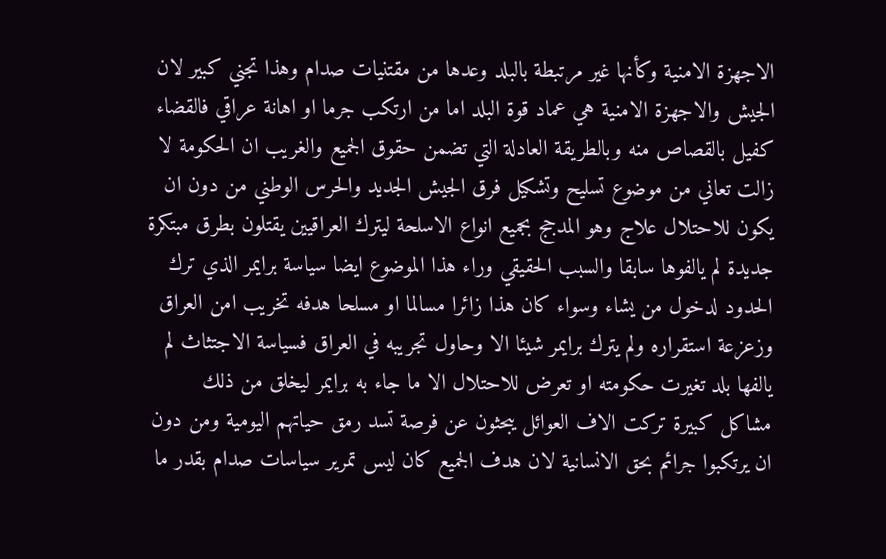الاجهزة الامنية وكأنها غير مرتبطة بالبلد وعدها من مقتنيات صدام وهذا تجني كبير لان الجيش والاجهزة الامنية هي عماد قوة البلد اما من ارتكب جرما او اهانة عراقي فالقضاء كفيل بالقصاص منه وبالطريقة العادلة التي تضمن حقوق الجميع والغريب ان الحكومة لا زالت تعاني من موضوع تسليح وتشكيل فرق الجيش الجديد والحرس الوطني من دون ان يكون للاحتلال علاج وهو المدجج بجميع انواع الاسلحة ليترك العراقيين يقتلون بطرق مبتكرة جديدة لم يالفوها سابقا والسبب الحقيقي وراء هذا الموضوع ايضا سياسة برايمر الذي ترك الحدود لدخول من يشاء وسواء كان هذا زائرا مسالما او مسلحا هدفه تخريب امن العراق وزعزعة استقراره ولم يترك برايمر شيئا الا وحاول تجريبه في العراق فسياسة الاجتثاث لم يالفها بلد تغيرت حكومته او تعرض للاحتلال الا ما جاء به برايمر ليخلق من ذلك مشاكل كبيرة تركت الاف العوائل يبحثون عن فرصة تسد رمق حياتهم اليومية ومن دون ان يرتكبوا جرائم بحق الانسانية لان هدف الجميع كان ليس تمرير سياسات صدام بقدر ما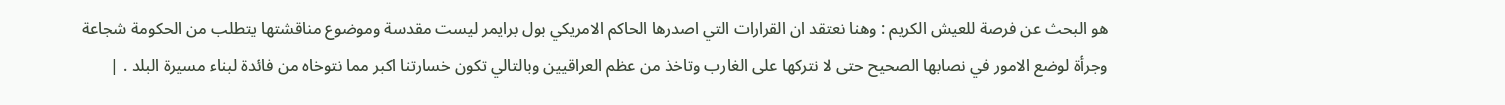هو البحث عن فرصة للعيش الكريم : وهنا نعتقد ان القرارات التي اصدرها الحاكم الامريكي بول برايمر ليست مقدسة وموضوع مناقشتها يتطلب من الحكومة شجاعة وجرأة لوضع الامور في نصابها الصحيح حتى لا نتركها على الغارب وتاخذ من عظم العراقيين وبالتالي تكون خسارتنا اكبر مما نتوخاه من فائدة لبناء مسيرة البلد . |